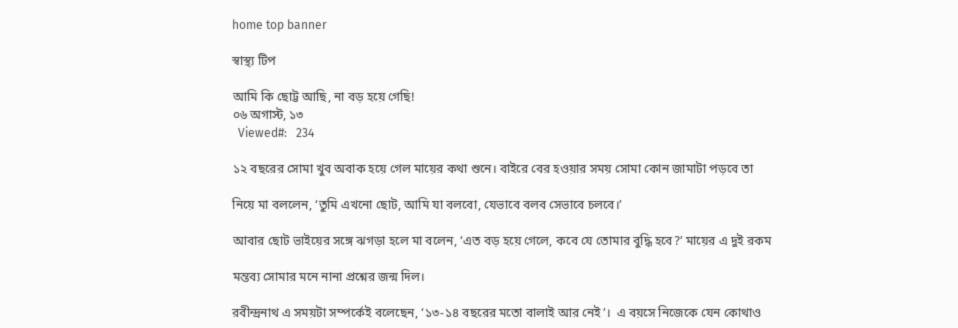home top banner

স্বাস্থ্য টিপ

আমি কি ছোট্ট আছি, না বড় হয়ে গেছি!
০৬ অগাস্ট, ১৩
  Viewed#:   234

১২ বছরের সোমা খুব অবাক হয়ে গেল মায়ের কথা শুনে। বাইরে বের হওয়ার সময় সোমা কোন জামাটা পড়বে তা

নিয়ে মা বললেন, ‘তুমি এখনো ছোট, আমি যা বলবো, যেভাবে বলব সেভাবে চলবে।’

আবার ছোট ভাইয়ের সঙ্গে ঝগড়া হলে মা বলেন, ‘এত বড় হয়ে গেলে, কবে যে তোমার বুদ্ধি হবে?’ মায়ের এ দুই রকম

মন্তব্য সোমার মনে নানা প্রশ্নের জন্ম দিল।

রবীন্দ্রনাথ এ সময়টা সম্পর্কেই বলেছেন, ‘১৩-১৪ বছরের মতো বালাই আর নেই’।  এ বয়সে নিজেকে যেন কোথাও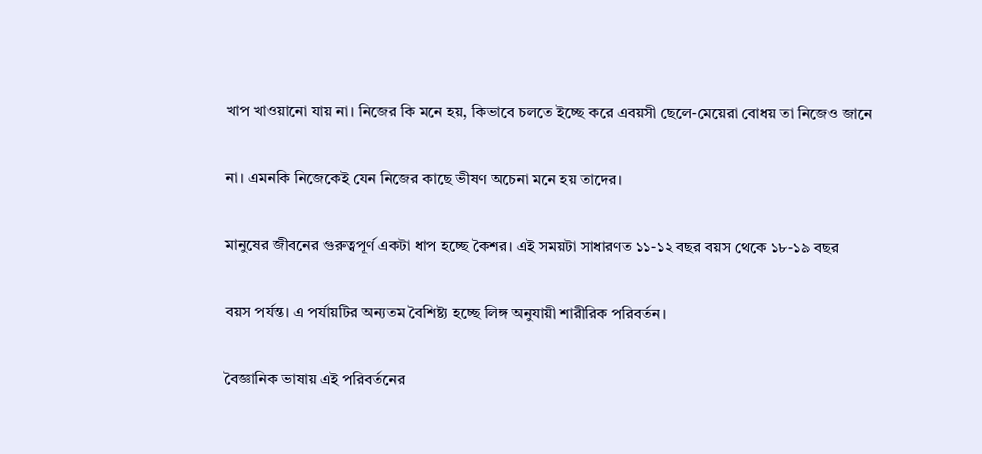খাপ খাওয়ানো যায় না। নিজের কি মনে হয়, কিভাবে চলতে ইচ্ছে করে এবয়সী ছেলে-মেয়েরা বোধয় তা নিজেও জানে

না। এমনকি নিজেকেই যেন নিজের কাছে ভীষণ অচেনা মনে হয় তাদের।

মানুষের জীবনের গুরুত্বপূর্ণ একটা ধাপ হচ্ছে কৈশর। এই সময়টা সাধারণত ১১-১২ বছর বয়স থেকে ১৮-১৯ বছর

বয়স পর্যন্ত। এ পর্যায়টির অন্যতম বৈশিষ্ট্য হচ্ছে লিঙ্গ অনুযায়ী শারীরিক পরিবর্তন।

বৈজ্ঞানিক ভাষায় এই পরিবর্তনের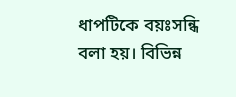ধাপটিকে বয়ঃসন্ধি বলা হয়। বিভিন্ন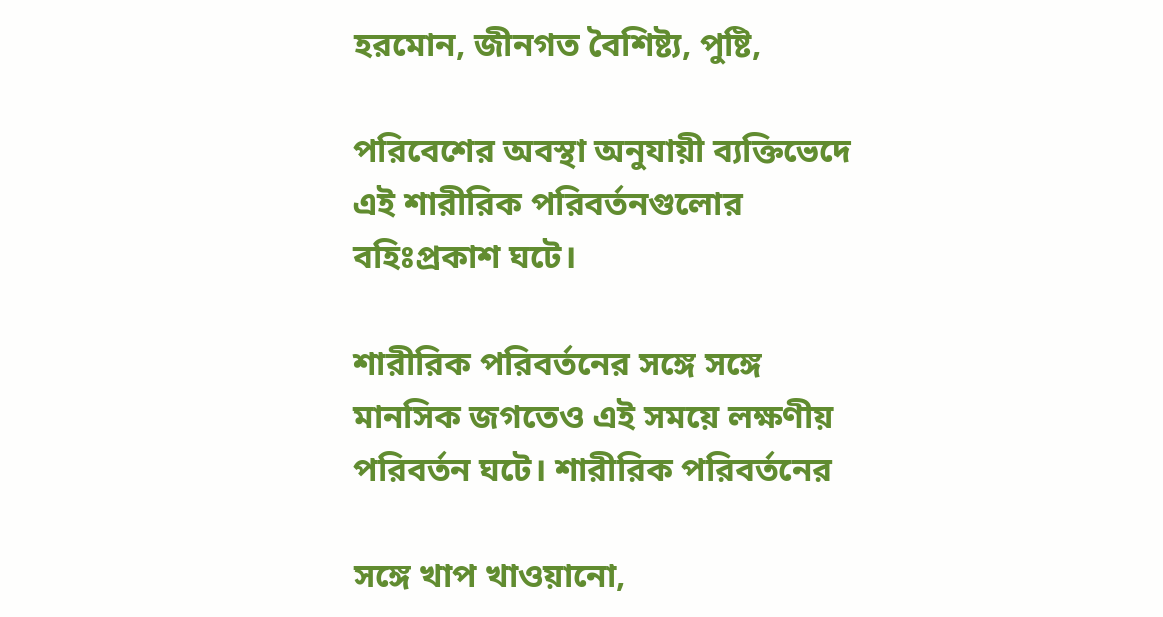হরমোন, জীনগত বৈশিষ্ট্য, পুষ্টি,

পরিবেশের অবস্থা অনুযায়ী ব্যক্তিভেদে এই শারীরিক পরিবর্তনগুলোর বহিঃপ্রকাশ ঘটে।

শারীরিক পরিবর্তনের সঙ্গে সঙ্গে মানসিক জগতেও এই সময়ে লক্ষণীয় পরিবর্তন ঘটে। শারীরিক পরিবর্তনের

সঙ্গে খাপ খাওয়ানো,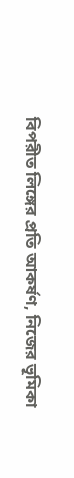বিপরীত লিঙ্গের প্রতি আকর্ষণ, নিজের ভূমিকা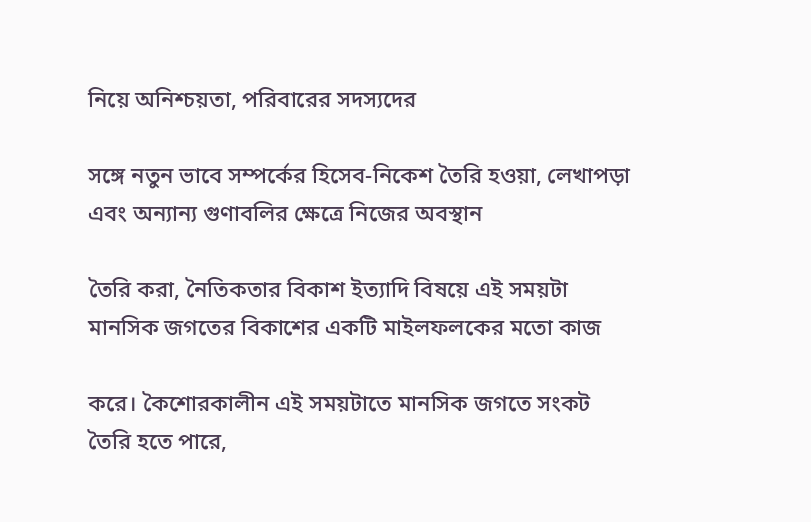নিয়ে অনিশ্চয়তা, পরিবারের সদস্যদের

সঙ্গে নতুন ভাবে সম্পর্কের হিসেব-নিকেশ তৈরি হওয়া, লেখাপড়া এবং অন্যান্য গুণাবলির ক্ষেত্রে নিজের অবস্থান

তৈরি করা, নৈতিকতার বিকাশ ইত্যাদি বিষয়ে এই সময়টা মানসিক জগতের বিকাশের একটি মাইলফলকের মতো কাজ

করে। কৈশোরকালীন এই সময়টাতে মানসিক জগতে সংকট তৈরি হতে পারে,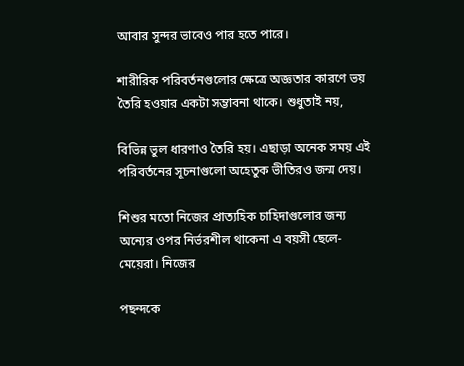আবার সুন্দর ভাবেও পার হতে পারে।

শারীরিক পরিবর্তনগুলোর ক্ষেত্রে অজ্ঞতার কারণে ভয় তৈরি হওয়ার একটা সম্ভাবনা থাকে। শুধুতাই নয়,

বিভিন্ন ভুল ধারণাও তৈরি হয়। এছাড়া অনেক সময় এই পরিবর্তনের সূচনাগুলো অহেতুক ভীতিরও জন্ম দেয়।

শিশুর মতো নিজের প্রাত্যহিক চাহিদাগুলোর জন্য অন্যের ওপর নির্ভরশীল থাকেনা এ বয়সী ছেলে-মেয়েরা। নিজের

পছন্দকে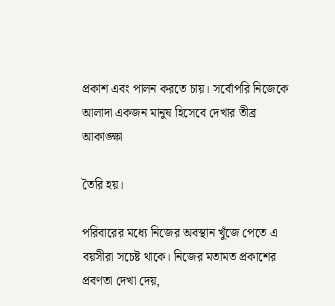প্রকাশ এবং পালন করতে চায়। সর্বোপরি নিজেকে আলাদা একজন মানুষ হিসেবে দেখার তীব্র আকাঙ্ক্ষা

তৈরি হয়।

পরিবারের মধ্যে নিজের অবস্থান খুঁজে পেতে এ বয়সীরা সচেষ্ট থাকে। নিজের মতামত প্রকাশের প্রবণতা দেখা দেয়,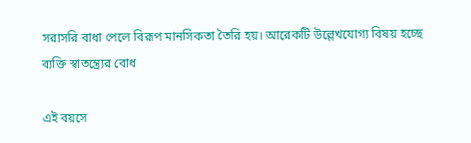সরাসরি বাধা পেলে বিরূপ মানসিকতা তৈরি হয়। আরেকটি উল্লেখযোগ্য বিষয় হচ্ছে ব্যক্তি স্বাতন্ত্র্যের বোধ

এই বয়সে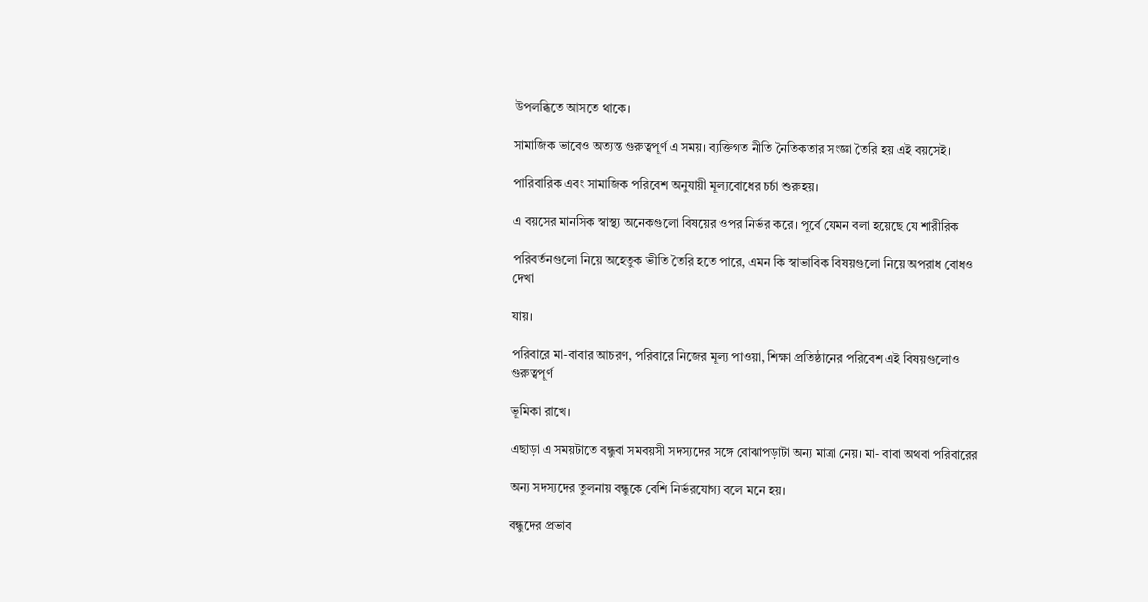উপলব্ধিতে আসতে থাকে।

সামাজিক ভাবেও অত্যন্ত গুরুত্বপূর্ণ এ সময়। ব্যক্তিগত নীতি নৈতিকতার সংজ্ঞা তৈরি হয় এই বয়সেই।

পারিবারিক এবং সামাজিক পরিবেশ অনুযায়ী মূল্যবোধের চর্চা শুরুহয়।

এ বয়সের মানসিক স্বাস্থ্য অনেকগুলো বিষয়ের ওপর নির্ভর করে। পূর্বে যেমন বলা হয়েছে যে শারীরিক

পরিবর্তনগুলো নিয়ে অহেতুক ভীতি তৈরি হতে পারে, এমন কি স্বাভাবিক বিষয়গুলো নিয়ে অপরাধ বোধও দেখা

যায়।

পরিবারে মা-বাবার আচরণ, পরিবারে নিজের মূল্য পাওয়া, শিক্ষা প্রতিষ্ঠানের পরিবেশ এই বিষয়গুলোও গুরুত্বপূর্ণ

ভূমিকা রাখে।

এছাড়া এ সময়টাতে বন্ধুবা সমবয়সী সদস্যদের সঙ্গে বোঝাপড়াটা অন্য মাত্রা নেয়। মা- বাবা অথবা পরিবারের

অন্য সদস্যদের তুলনায় বন্ধুকে বেশি নির্ভরযোগ্য বলে মনে হয়।

বন্ধুদের প্রভাব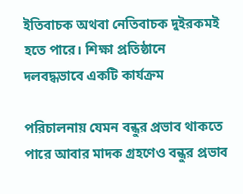ইতিবাচক অথবা নেতিবাচক দুইরকমই হতে পারে। শিক্ষা প্রতিষ্ঠানে দলবদ্ধভাবে একটি কার্যক্রম

পরিচালনায় যেমন বন্ধুর প্রভাব থাকতে পারে আবার মাদক গ্রহণেও বন্ধুর প্রভাব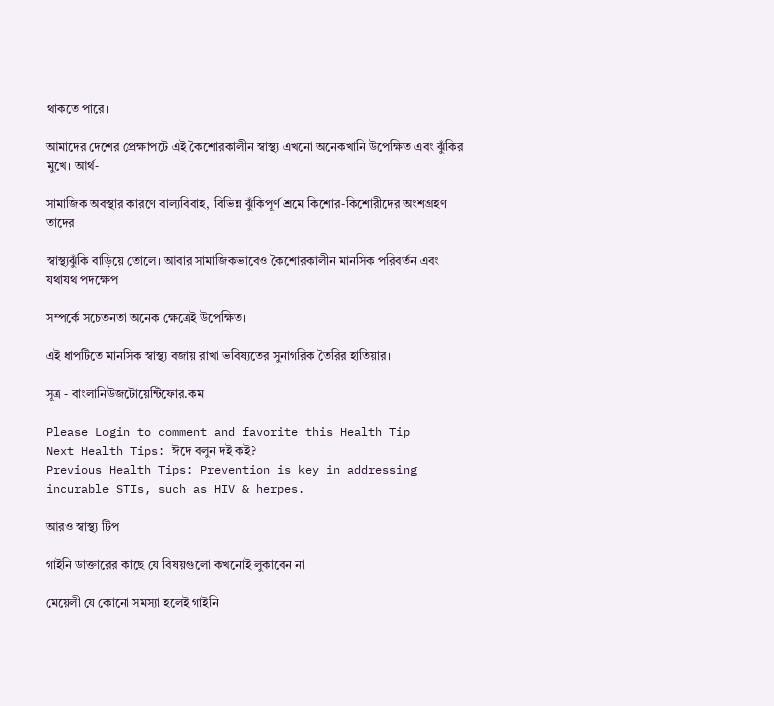থাকতে পারে।

আমাদের দেশের প্রেক্ষাপটে এই কৈশোরকালীন স্বাস্থ্য এখনো অনেকখানি উপেক্ষিত এবং ঝুঁকির মুখে। আর্থ-

সামাজিক অবস্থার কারণে বাল্যবিবাহ, বিভিন্ন ঝুঁকিপূর্ণ শ্রমে কিশোর-কিশোরীদের অংশগ্রহণ তাদের

স্বাস্থ্যঝুঁকি বাড়িয়ে তোলে। আবার সামাজিকভাবেও কৈশোরকালীন মানসিক পরিবর্তন এবং যথাযথ পদক্ষেপ

সম্পর্কে সচেতনতা অনেক ক্ষেত্রেই উপেক্ষিত।

এই ধাপটিতে মানসিক স্বাস্থ্য বজায় রাখা ভবিষ্যতের সুনাগরিক তৈরির হাতিয়ার।

সূত্র - বাংলানিউজটোয়েন্টিফোর.কম

Please Login to comment and favorite this Health Tip
Next Health Tips: ঈদে বলুন দই কই?
Previous Health Tips: Prevention is key in addressing incurable STIs, such as HIV & herpes.

আরও স্বাস্থ্য টিপ

গাইনি ডাক্তারের কাছে যে বিষয়গুলো কখনোই লুকাবেন না

মেয়েলী যে কোনো সমস্যা হলেই গাইনি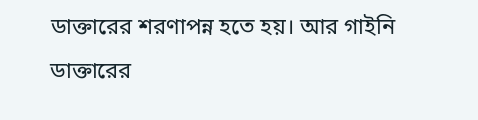ডাক্তারের শরণাপন্ন হতে হয়। আর গাইনি ডাক্তারের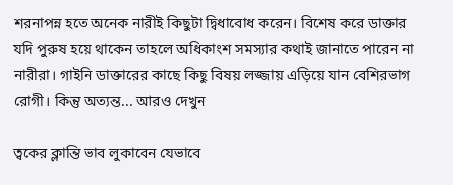শরনাপন্ন হতে অনেক নারীই কিছুটা দ্বিধাবোধ করেন। বিশেষ করে ডাক্তার যদি পুরুষ হয়ে থাকেন তাহলে অধিকাংশ সমস্যার কথাই জানাতে পারেন না নারীরা। গাইনি ডাক্তারের কাছে কিছু বিষয় লজ্জায় এড়িয়ে যান বেশিরভাগ রোগী। কিন্তু অত্যন্ত... আরও দেখুন

ত্বকের ক্লান্তি ভাব লুকাবেন যেভাবে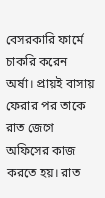বেসরকারি ফার্মে চাকরি করেন অর্ষা। প্রায়ই বাসায় ফেরার পর তাকে রাত জেগে অফিসের কাজ করতে হয়। রাত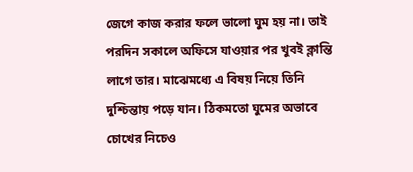জেগে কাজ করার ফলে ভালো ঘুম হয় না। তাই পরদিন সকালে অফিসে যাওয়ার পর খুবই ক্লান্তি লাগে তার। মাঝেমধ্যে এ বিষয় নিয়ে তিনি দুশ্চিন্তায় পড়ে যান। ঠিকমতো ঘুমের অভাবে চোখের নিচেও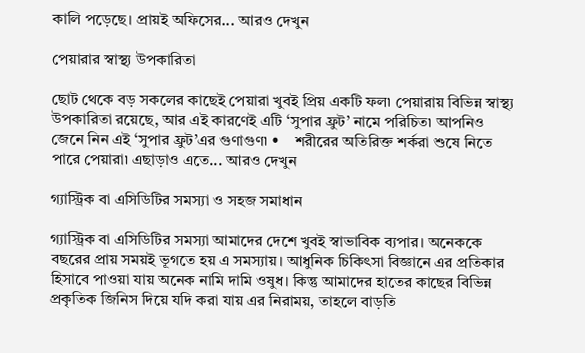কালি পড়েছে। প্রায়ই অফিসের... আরও দেখুন

পেয়ারার স্বাস্থ্য উপকারিতা

ছোট থেকে বড় সকলের কাছেই পেয়ারা খুবই প্রিয় একটি ফল৷ পেয়ারায় বিভিন্ন স্বাস্থ্য উপকারিতা রয়েছে, আর এই কারণেই এটি ‘সুপার ফ্রুট’ নামে পরিচিত৷ আপনিও জেনে নিন এই ‘সুপার ফ্রুট’এর গুণাগুণ৷ •    শরীরের অতিরিক্ত শর্করা শুষে নিতে পারে পেয়ারা৷ এছাড়াও এতে... আরও দেখুন

গ্যাস্ট্রিক বা এসিডিটির সমস্যা ও সহজ সমাধান

গ্যাস্ট্রিক বা এসিডিটির সমস্যা আমাদের দেশে খুবই স্বাভাবিক ব্যপার। অনেককে বছরের প্রায় সময়ই ভূগতে হয় এ সমস্যায়। আধুনিক চিকিৎসা বিজ্ঞানে এর প্রতিকার হিসাবে পাওয়া যায় অনেক নামি দামি ওষুধ। কিন্তু আমাদের হাতের কাছের বিভিন্ন প্রকৃতিক জিনিস দিয়ে যদি করা যায় এর নিরাময়, তাহলে বাড়তি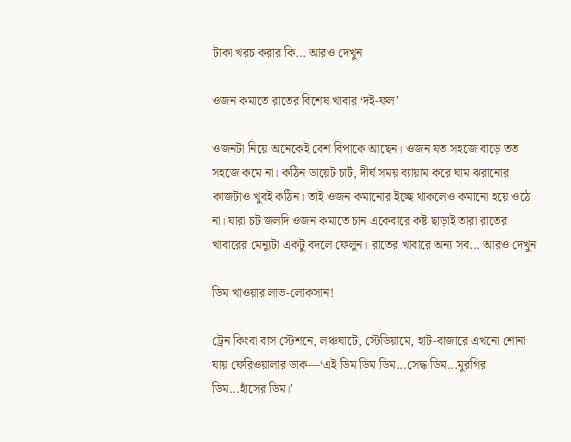টাকা খরচ করার কি... আরও দেখুন

ওজন কমাতে রাতের বিশেষ খাবার ‘দই-ফল’

ওজনটা নিয়ে অনেকেই বেশ বিপাকে আছেন। ওজন যত সহজে বাড়ে তত সহজে কমে না। কঠিন ডায়েট চার্ট, দীর্ঘ সময় ব্যায়াম করে ঘাম ঝরানোর কাজটাও খুবই কঠিন। তাই ওজন কমানোর ইচ্ছে থাকলেও কমানো হয়ে ওঠে না। যারা চট জলদি ওজন কমাতে চান একেবারে কষ্ট ছাড়াই তারা রাতের খাবারের মেন্যুটা একটু বদলে ফেলুন। রাতের খাবারে অন্য সব... আরও দেখুন

ডিম খাওয়ার লাভ-লোকসান!

ট্রেন কিংবা বাস স্টেশনে, লঞ্চঘাটে, স্টেডিয়ামে, হাট-বাজারে এখনো শোনা যায় ফেরিওয়ালার ডাক—‘এই ডিম ডিম ডিম...সেদ্ধ ডিম...মুরগির ডিম...হাঁসের ডিম।’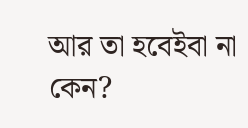আর তা হবেইবা না কেন?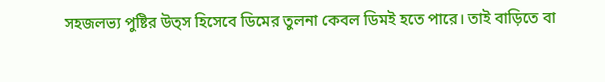সহজলভ্য পুষ্টির উত্স হিসেবে ডিমের তুলনা কেবল ডিমই হতে পারে। তাই বাড়িতে বা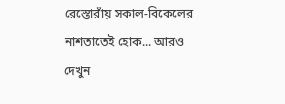রেস্তোরাঁয় সকাল-বিকেলের নাশতাতেই হোক... আরও দেখুন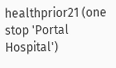healthprior21 (one stop 'Portal Hospital')